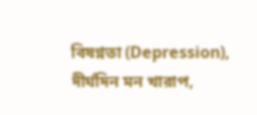বিষণ্নতা (Depression), দীর্ঘদিন মন খারাপ,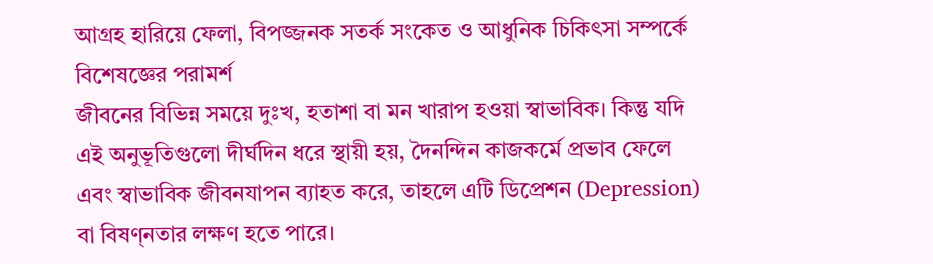আগ্রহ হারিয়ে ফেলা, বিপজ্জনক সতর্ক সংকেত ও আধুনিক চিকিৎসা সম্পর্কে বিশেষজ্ঞের পরামর্শ
জীবনের বিভিন্ন সময়ে দুঃখ, হতাশা বা মন খারাপ হওয়া স্বাভাবিক। কিন্তু যদি এই অনুভূতিগুলো দীর্ঘদিন ধরে স্থায়ী হয়, দৈনন্দিন কাজকর্মে প্রভাব ফেলে এবং স্বাভাবিক জীবনযাপন ব্যাহত করে, তাহলে এটি ডিপ্রেশন (Depression) বা বিষণ্নতার লক্ষণ হতে পারে।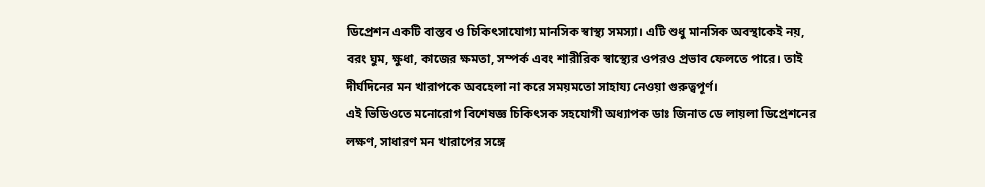ডিপ্রেশন একটি বাস্তব ও চিকিৎসাযোগ্য মানসিক স্বাস্থ্য সমস্যা। এটি শুধু মানসিক অবস্থাকেই নয়, বরং ঘুম, ক্ষুধা, কাজের ক্ষমতা, সম্পর্ক এবং শারীরিক স্বাস্থ্যের ওপরও প্রভাব ফেলতে পারে। তাই দীর্ঘদিনের মন খারাপকে অবহেলা না করে সময়মতো সাহায্য নেওয়া গুরুত্বপূর্ণ।
এই ভিডিওতে মনোরোগ বিশেষজ্ঞ চিকিৎসক সহযোগী অধ্যাপক ডাঃ জিনাত ডে লায়লা ডিপ্রেশনের লক্ষণ, সাধারণ মন খারাপের সঙ্গে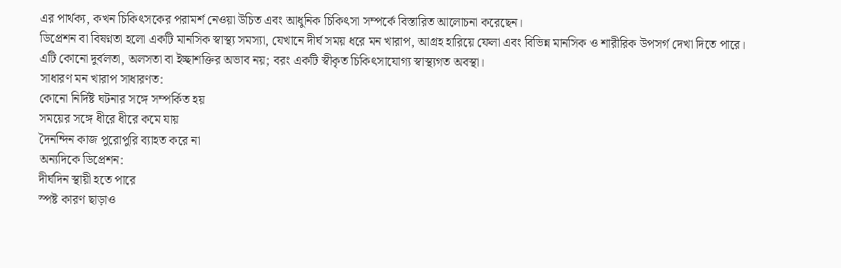এর পার্থক্য, কখন চিকিৎসকের পরামর্শ নেওয়া উচিত এবং আধুনিক চিকিৎসা সম্পর্কে বিস্তারিত আলোচনা করেছেন।
ডিপ্রেশন বা বিষণ্নতা হলো একটি মানসিক স্বাস্থ্য সমস্যা, যেখানে দীর্ঘ সময় ধরে মন খারাপ, আগ্রহ হারিয়ে ফেলা এবং বিভিন্ন মানসিক ও শারীরিক উপসর্গ দেখা দিতে পারে।
এটি কোনো দুর্বলতা, অলসতা বা ইচ্ছাশক্তির অভাব নয়; বরং একটি স্বীকৃত চিকিৎসাযোগ্য স্বাস্থ্যগত অবস্থা।
সাধারণ মন খারাপ সাধারণত:
কোনো নির্দিষ্ট ঘটনার সঙ্গে সম্পর্কিত হয়
সময়ের সঙ্গে ধীরে ধীরে কমে যায়
দৈনন্দিন কাজ পুরোপুরি ব্যাহত করে না
অন্যদিকে ডিপ্রেশন:
দীর্ঘদিন স্থায়ী হতে পারে
স্পষ্ট কারণ ছাড়াও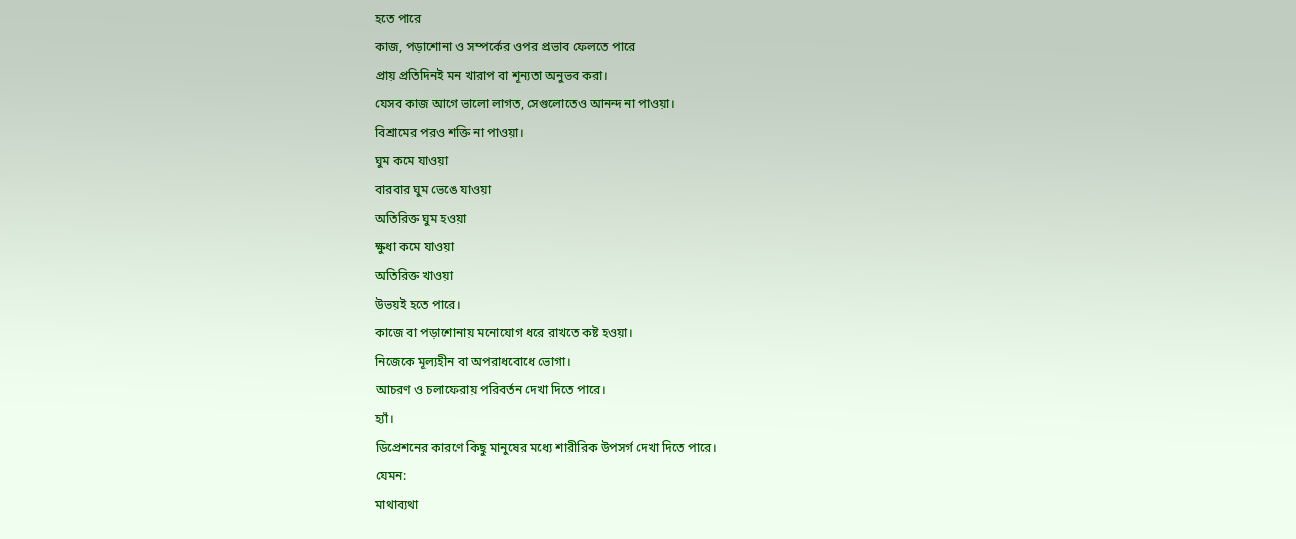হতে পারে
কাজ, পড়াশোনা ও সম্পর্কের ওপর প্রভাব ফেলতে পারে
প্রায় প্রতিদিনই মন খারাপ বা শূন্যতা অনুভব করা।
যেসব কাজ আগে ভালো লাগত, সেগুলোতেও আনন্দ না পাওয়া।
বিশ্রামের পরও শক্তি না পাওয়া।
ঘুম কমে যাওয়া
বারবার ঘুম ভেঙে যাওয়া
অতিরিক্ত ঘুম হওয়া
ক্ষুধা কমে যাওয়া
অতিরিক্ত খাওয়া
উভয়ই হতে পারে।
কাজে বা পড়াশোনায় মনোযোগ ধরে রাখতে কষ্ট হওয়া।
নিজেকে মূল্যহীন বা অপরাধবোধে ভোগা।
আচরণ ও চলাফেরায় পরিবর্তন দেখা দিতে পারে।
হ্যাঁ।
ডিপ্রেশনের কারণে কিছু মানুষের মধ্যে শারীরিক উপসর্গ দেখা দিতে পারে।
যেমন:
মাথাব্যথা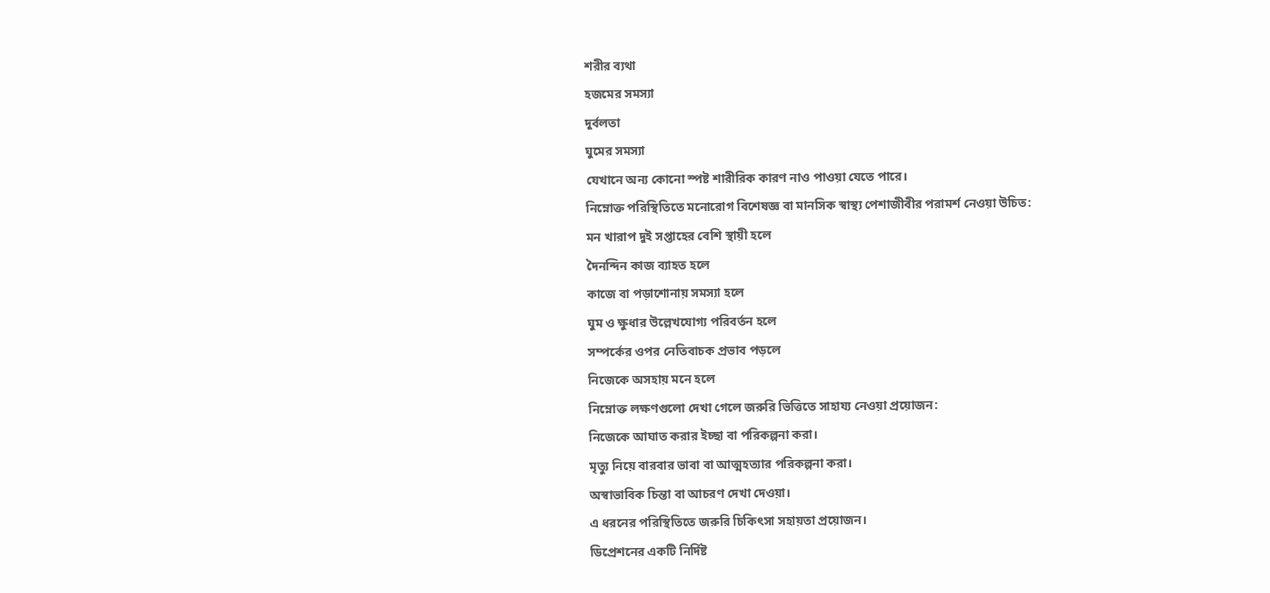শরীর ব্যথা
হজমের সমস্যা
দুর্বলতা
ঘুমের সমস্যা
যেখানে অন্য কোনো স্পষ্ট শারীরিক কারণ নাও পাওয়া যেতে পারে।
নিম্নোক্ত পরিস্থিতিতে মনোরোগ বিশেষজ্ঞ বা মানসিক স্বাস্থ্য পেশাজীবীর পরামর্শ নেওয়া উচিত:
মন খারাপ দুই সপ্তাহের বেশি স্থায়ী হলে
দৈনন্দিন কাজ ব্যাহত হলে
কাজে বা পড়াশোনায় সমস্যা হলে
ঘুম ও ক্ষুধার উল্লেখযোগ্য পরিবর্তন হলে
সম্পর্কের ওপর নেতিবাচক প্রভাব পড়লে
নিজেকে অসহায় মনে হলে
নিম্নোক্ত লক্ষণগুলো দেখা গেলে জরুরি ভিত্তিতে সাহায্য নেওয়া প্রয়োজন:
নিজেকে আঘাত করার ইচ্ছা বা পরিকল্পনা করা।
মৃত্যু নিয়ে বারবার ভাবা বা আত্মহত্যার পরিকল্পনা করা।
অস্বাভাবিক চিন্তা বা আচরণ দেখা দেওয়া।
এ ধরনের পরিস্থিতিতে জরুরি চিকিৎসা সহায়তা প্রয়োজন।
ডিপ্রেশনের একটি নির্দিষ্ট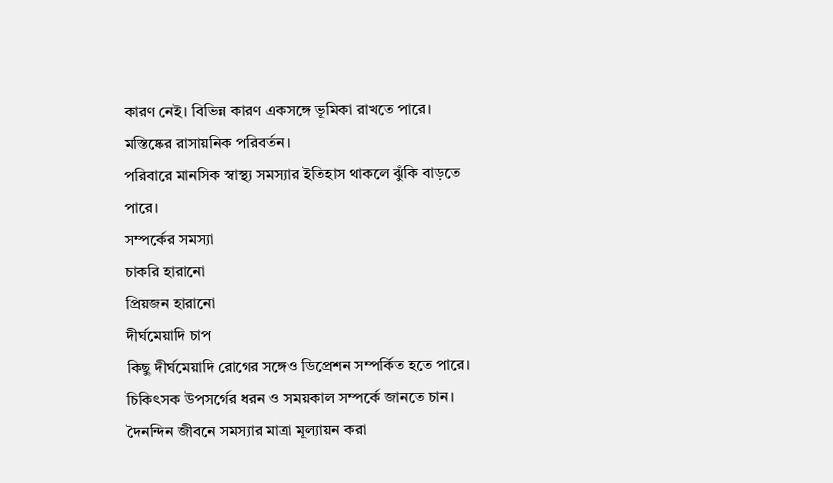কারণ নেই। বিভিন্ন কারণ একসঙ্গে ভূমিকা রাখতে পারে।
মস্তিষ্কের রাসায়নিক পরিবর্তন।
পরিবারে মানসিক স্বাস্থ্য সমস্যার ইতিহাস থাকলে ঝুঁকি বাড়তে পারে।
সম্পর্কের সমস্যা
চাকরি হারানো
প্রিয়জন হারানো
দীর্ঘমেয়াদি চাপ
কিছু দীর্ঘমেয়াদি রোগের সঙ্গেও ডিপ্রেশন সম্পর্কিত হতে পারে।
চিকিৎসক উপসর্গের ধরন ও সময়কাল সম্পর্কে জানতে চান।
দৈনন্দিন জীবনে সমস্যার মাত্রা মূল্যায়ন করা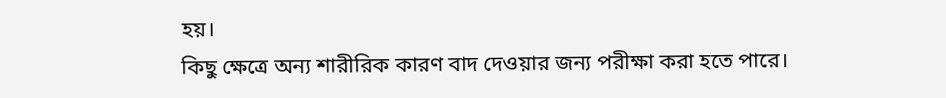হয়।
কিছু ক্ষেত্রে অন্য শারীরিক কারণ বাদ দেওয়ার জন্য পরীক্ষা করা হতে পারে।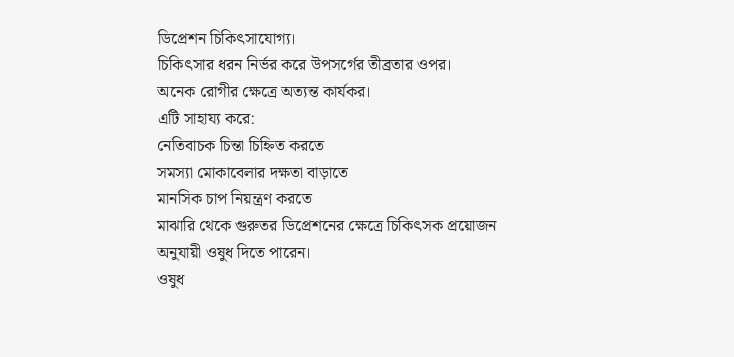ডিপ্রেশন চিকিৎসাযোগ্য।
চিকিৎসার ধরন নির্ভর করে উপসর্গের তীব্রতার ওপর।
অনেক রোগীর ক্ষেত্রে অত্যন্ত কার্যকর।
এটি সাহায্য করে:
নেতিবাচক চিন্তা চিহ্নিত করতে
সমস্যা মোকাবেলার দক্ষতা বাড়াতে
মানসিক চাপ নিয়ন্ত্রণ করতে
মাঝারি থেকে গুরুতর ডিপ্রেশনের ক্ষেত্রে চিকিৎসক প্রয়োজন অনুযায়ী ওষুধ দিতে পারেন।
ওষুধ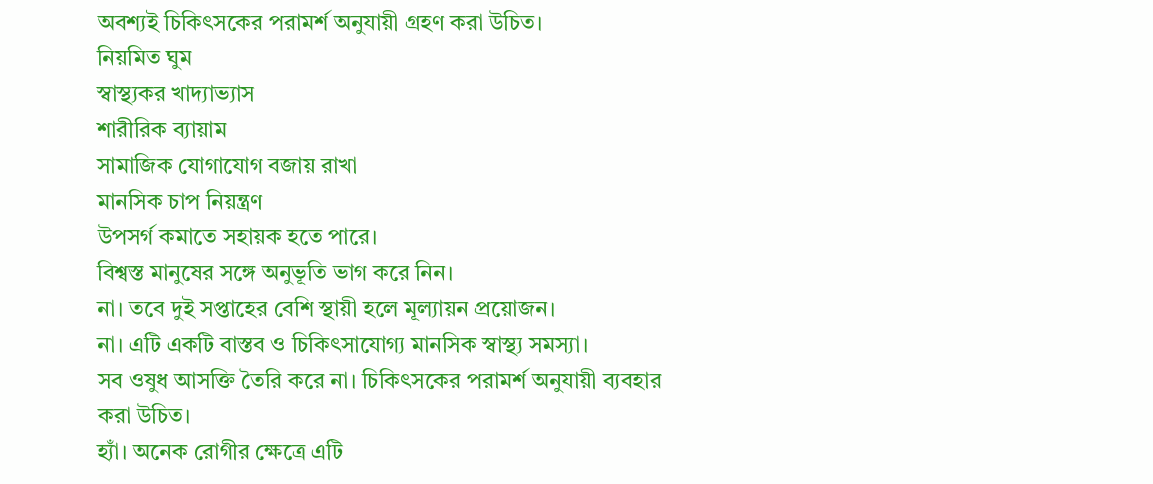অবশ্যই চিকিৎসকের পরামর্শ অনুযায়ী গ্রহণ করা উচিত।
নিয়মিত ঘুম
স্বাস্থ্যকর খাদ্যাভ্যাস
শারীরিক ব্যায়াম
সামাজিক যোগাযোগ বজায় রাখা
মানসিক চাপ নিয়ন্ত্রণ
উপসর্গ কমাতে সহায়ক হতে পারে।
বিশ্বস্ত মানুষের সঙ্গে অনুভূতি ভাগ করে নিন।
না। তবে দুই সপ্তাহের বেশি স্থায়ী হলে মূল্যায়ন প্রয়োজন।
না। এটি একটি বাস্তব ও চিকিৎসাযোগ্য মানসিক স্বাস্থ্য সমস্যা।
সব ওষুধ আসক্তি তৈরি করে না। চিকিৎসকের পরামর্শ অনুযায়ী ব্যবহার করা উচিত।
হ্যাঁ। অনেক রোগীর ক্ষেত্রে এটি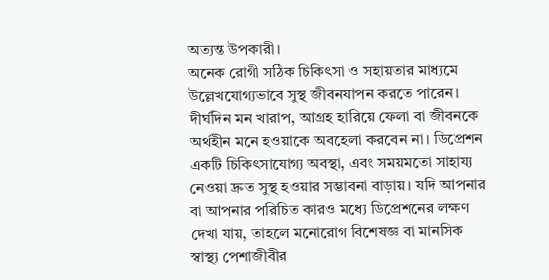অত্যন্ত উপকারী।
অনেক রোগী সঠিক চিকিৎসা ও সহায়তার মাধ্যমে উল্লেখযোগ্যভাবে সুস্থ জীবনযাপন করতে পারেন।
দীর্ঘদিন মন খারাপ, আগ্রহ হারিয়ে ফেলা বা জীবনকে অর্থহীন মনে হওয়াকে অবহেলা করবেন না। ডিপ্রেশন একটি চিকিৎসাযোগ্য অবস্থা, এবং সময়মতো সাহায্য নেওয়া দ্রুত সুস্থ হওয়ার সম্ভাবনা বাড়ায়। যদি আপনার বা আপনার পরিচিত কারও মধ্যে ডিপ্রেশনের লক্ষণ দেখা যায়, তাহলে মনোরোগ বিশেষজ্ঞ বা মানসিক স্বাস্থ্য পেশাজীবীর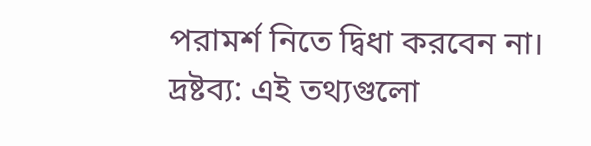পরামর্শ নিতে দ্বিধা করবেন না।
দ্রষ্টব্য: এই তথ্যগুলো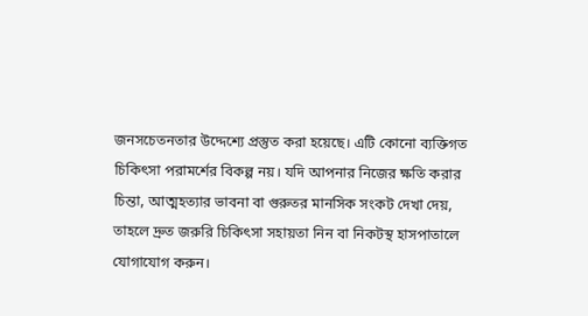জনসচেতনতার উদ্দেশ্যে প্রস্তুত করা হয়েছে। এটি কোনো ব্যক্তিগত চিকিৎসা পরামর্শের বিকল্প নয়। যদি আপনার নিজের ক্ষতি করার চিন্তা, আত্মহত্যার ভাবনা বা গুরুতর মানসিক সংকট দেখা দেয়, তাহলে দ্রুত জরুরি চিকিৎসা সহায়তা নিন বা নিকটস্থ হাসপাতালে যোগাযোগ করুন।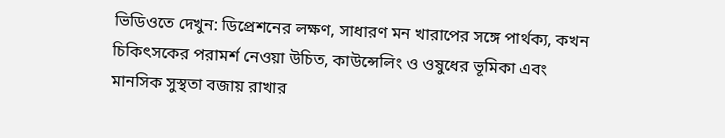ভিডিওতে দেখুন: ডিপ্রেশনের লক্ষণ, সাধারণ মন খারাপের সঙ্গে পার্থক্য, কখন চিকিৎসকের পরামর্শ নেওয়া উচিত, কাউন্সেলিং ও ওষুধের ভূমিকা এবং মানসিক সুস্থতা বজায় রাখার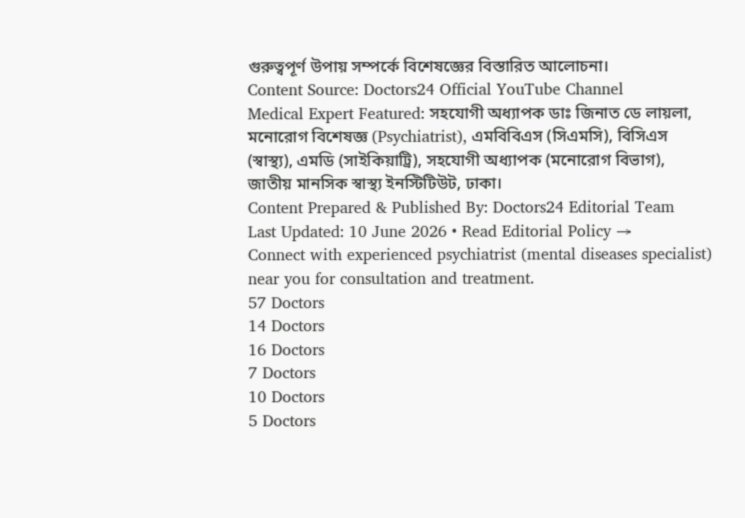গুরুত্বপূর্ণ উপায় সম্পর্কে বিশেষজ্ঞের বিস্তারিত আলোচনা।
Content Source: Doctors24 Official YouTube Channel
Medical Expert Featured: সহযোগী অধ্যাপক ডাঃ জিনাত ডে লায়লা, মনোরোগ বিশেষজ্ঞ (Psychiatrist), এমবিবিএস (সিএমসি), বিসিএস (স্বাস্থ্য), এমডি (সাইকিয়াট্রি), সহযোগী অধ্যাপক (মনোরোগ বিভাগ), জাতীয় মানসিক স্বাস্থ্য ইনস্টিটিউট, ঢাকা।
Content Prepared & Published By: Doctors24 Editorial Team
Last Updated: 10 June 2026 • Read Editorial Policy →
Connect with experienced psychiatrist (mental diseases specialist) near you for consultation and treatment.
57 Doctors
14 Doctors
16 Doctors
7 Doctors
10 Doctors
5 Doctors